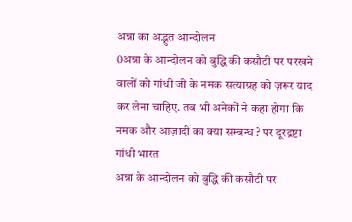अन्ना का अद्भुत आन्दोलन
0अन्ना के आन्दोलन को बुद्धि की कसौटी पर परखने वालों को गांधी जी के नमक सत्याग्रह को ज़रूर याद कर लेना चाहिए. तब भी अनेकों ने कहा होगा कि नमक और आज़ादी का क्या सम्बन्ध ? पर दूरद्रष्टा गांधी भारत
अन्ना के आन्दोलन को बुद्धि की कसौटी पर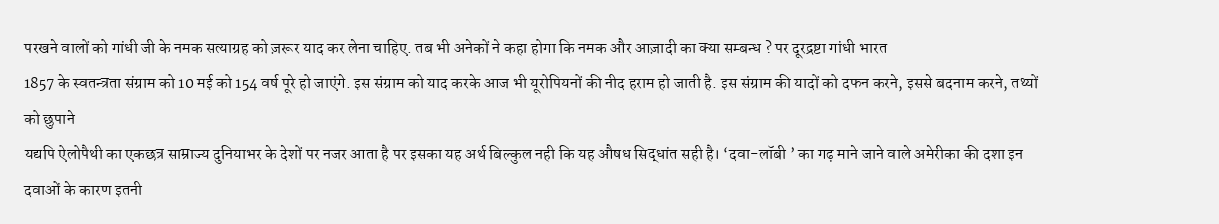परखने वालों को गांधी जी के नमक सत्याग्रह को ज़रूर याद कर लेना चाहिए. तब भी अनेकों ने कहा होगा कि नमक और आज़ादी का क्या सम्बन्ध ? पर दूरद्रष्टा गांधी भारत
1857 के स्वतन्त्रता संग्राम को 10 मई को 154 वर्ष पूरे हो जाएंगे. इस संग्राम को याद करके आज भी यूरोपियनों की नीद हराम हो जाती है. इस संग्राम की यादों को दफन करने, इससे बदनाम करने, तथ्यों को छुपाने
यद्यपि ऐलोपैथी का एकछत्र साम्राज्य दुनियाभर के देशों पर नजर आता है पर इसका यह अर्थ बिल्कुल नही कि यह औषध सिद्धांत सही है। ‘दवा-लॉबी ’ का गढ़ माने जाने वाले अमेरीका की दशा इन दवाओं के कारण इतनी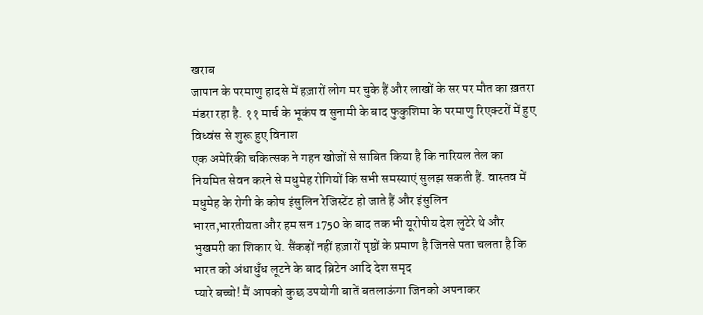खराब
जापान के परमाणु हादसे में हज़ारों लोग मर चुके हैं और लाखों के सर पर मौत का ख़तरा मंडरा रहा है. ११ मार्च के भूकंप व सुनामी के बाद फुकुशिमा के परमाणु रिएक्टरों में हुए विध्वंस से शुरू हुए विनाश
एक अमेरिकी चकित्सक ने गहन खोजों से साबित किया है कि नारियल तेल का नियमित सेवन करने से मधुमेह रोगियों कि सभी समस्याएं सुलझ सकती हैं. वास्तव में मधुमेह के रोगी के कोष इंसुलिन रेजिस्टेंट हो जाते हैं और इंसुलिन
भारत,भारतीयता और हम सन 1750 के बाद तक भी यूरोपीय देश लुटेरे थे और भुखमरी का शिकार थे. सैंकड़ों नहीं हज़ारों पृष्ठों के प्रमाण है जिनसे पता चलता है कि भारत को अंधाधुँध लूटने के बाद ब्रिटेन आदि देश समृद
प्यारे बच्चो! मैं आपको कुछ उपयोगी बातें बतलाऊंगा जिनको अपनाकर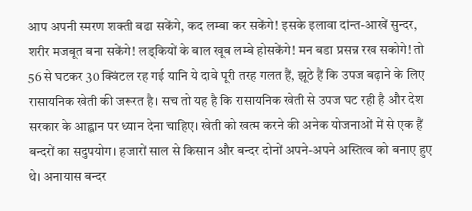आप अपनी स्मरण शक्ती बढा सकेंगे, कद लम्बा कर सकेंगे! इसके इलावा दांन्त-आखें सुन्दर, शरीर मजबूत बना सकेंगे! लड्कियों के बाल खूब लम्बे होसकेंगे! मन बडा प्रसन्न रख सकोगे! तो
56 से घटकर 30 क्विंटल रह गई यानि ये दावे पूरी तरह गलत हैं, झूठे हैं कि उपज बढ़ाने के लिए रासायनिक खेती की जरूरत है। सच तो यह है कि रासायनिक खेती से उपज घट रही है और देश
सरकार के आह्वान पर ध्यान देना चाहिए। खेती को खत्म करने की अनेक योजनाओं में से एक हैं बन्दरों का सदुपयोग। हजारों साल से किसान और बन्दर दोनों अपने-अपने अस्तित्व को बनाए हुए थे। अनायास बन्दर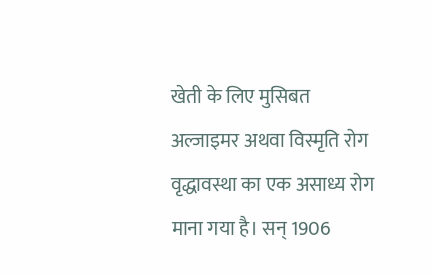खेती के लिए मुसिबत
अल्जाइमर अथवा विस्मृति रोग वृद्धावस्था का एक असाध्य रोग माना गया है। सन् 1906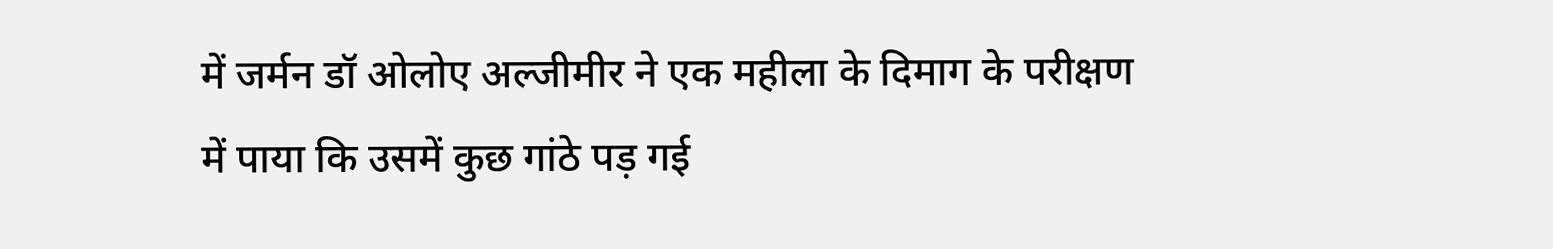में जर्मन डॉ ओलोए अल्जीमीर ने एक महीला के दिमाग के परीक्षण में पाया कि उसमें कुछ गांठे पड़ गई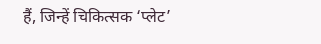हैं, जिन्हें चिकित्सक ‘प्लेट’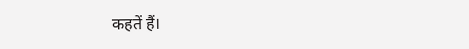कहतें हैं।